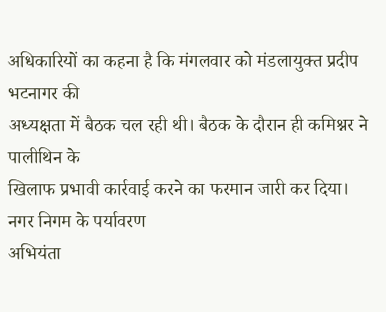अधिकारियों का कहना है कि मंगलवार को मंडलायुक्त प्रदीप भटनागर की
अध्यक्षता में बैठक चल रही थी। बैठक के दौरान ही कमिश्नर ने पालीथिन के
खिलाफ प्रभावी कार्रवाई करने का फरमान जारी कर दिया। नगर निगम के पर्यावरण
अभियंता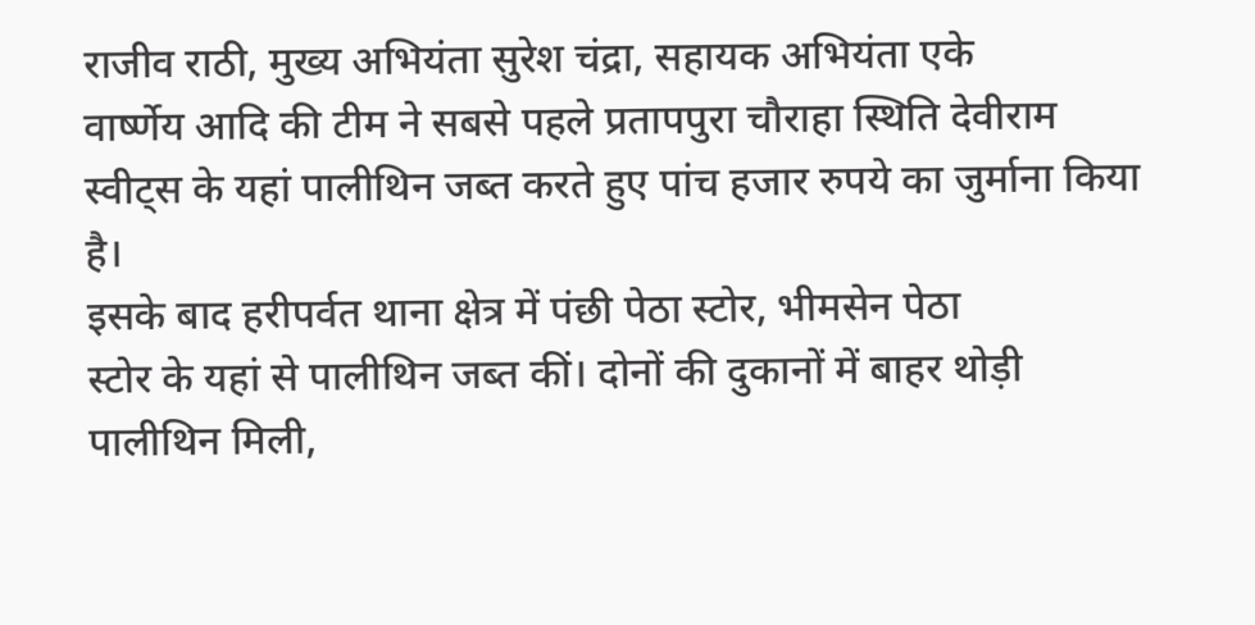राजीव राठी, मुख्य अभियंता सुरेश चंद्रा, सहायक अभियंता एके
वार्ष्णेय आदि की टीम ने सबसे पहले प्रतापपुरा चौराहा स्थिति देवीराम
स्वीट्स के यहां पालीथिन जब्त करते हुए पांच हजार रुपये का जुर्माना किया
है।
इसके बाद हरीपर्वत थाना क्षेत्र में पंछी पेठा स्टोर, भीमसेन पेठा
स्टोर के यहां से पालीथिन जब्त कीं। दोनों की दुकानों में बाहर थोड़ी
पालीथिन मिली,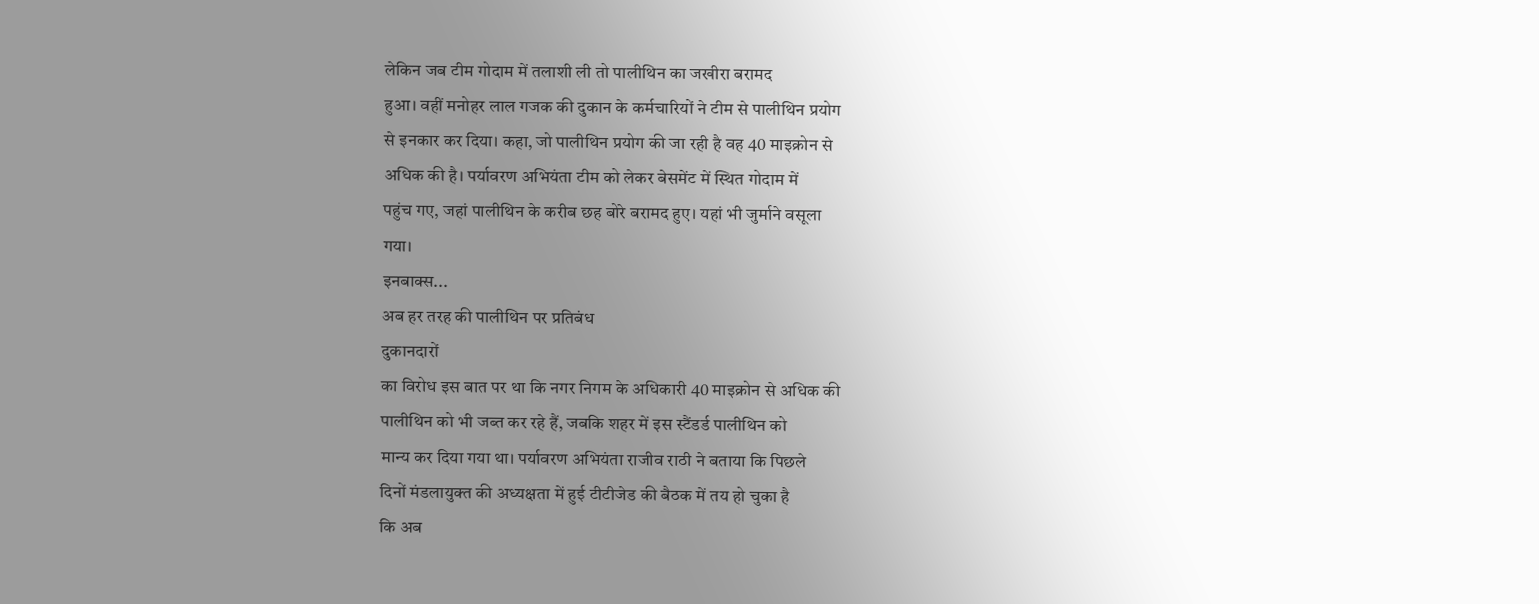लेकिन जब टीम गोदाम में तलाशी ली तो पालीथिन का जखीरा बरामद
हुआ। वहीं मनोहर लाल गजक की दुकान के कर्मचारियों ने टीम से पालीथिन प्रयोग
से इनकार कर दिया। कहा, जो पालीथिन प्रयोग की जा रही है वह 40 माइक्रोन से
अधिक की है। पर्यावरण अभियंता टीम को लेकर बेसमेंट में स्थित गोदाम में
पहुंच गए, जहां पालीथिन के करीब छह बोरे बरामद हुए। यहां भी जुर्माने वसूला
गया।
इनबाक्स...
अब हर तरह की पालीथिन पर प्रतिबंध
दुकानदारों
का विरोध इस बात पर था कि नगर निगम के अधिकारी 40 माइक्रोन से अधिक की
पालीथिन को भी जब्त कर रहे हैं, जबकि शहर में इस स्टैंडर्ड पालीथिन को
मान्य कर दिया गया था। पर्यावरण अभियंता राजीव राठी ने बताया कि पिछले
दिनों मंडलायुक्त की अध्यक्षता में हुई टीटीजेड की बैठक में तय हो चुका है
कि अब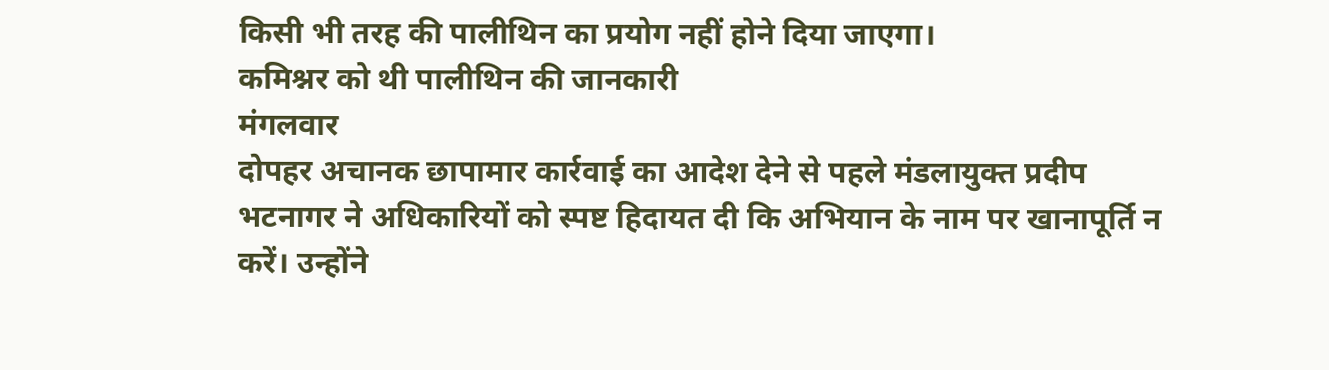किसी भी तरह की पालीथिन का प्रयोग नहीं होने दिया जाएगा।
कमिश्नर को थी पालीथिन की जानकारी
मंगलवार
दोपहर अचानक छापामार कार्रवाई का आदेश देने से पहले मंडलायुक्त प्रदीप
भटनागर ने अधिकारियों को स्पष्ट हिदायत दी कि अभियान के नाम पर खानापूर्ति न
करें। उन्होंने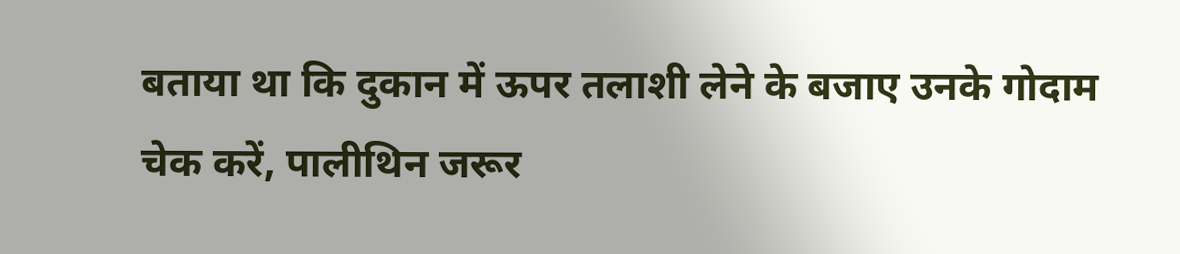बताया था कि दुकान में ऊपर तलाशी लेने के बजाए उनके गोदाम
चेक करें, पालीथिन जरूर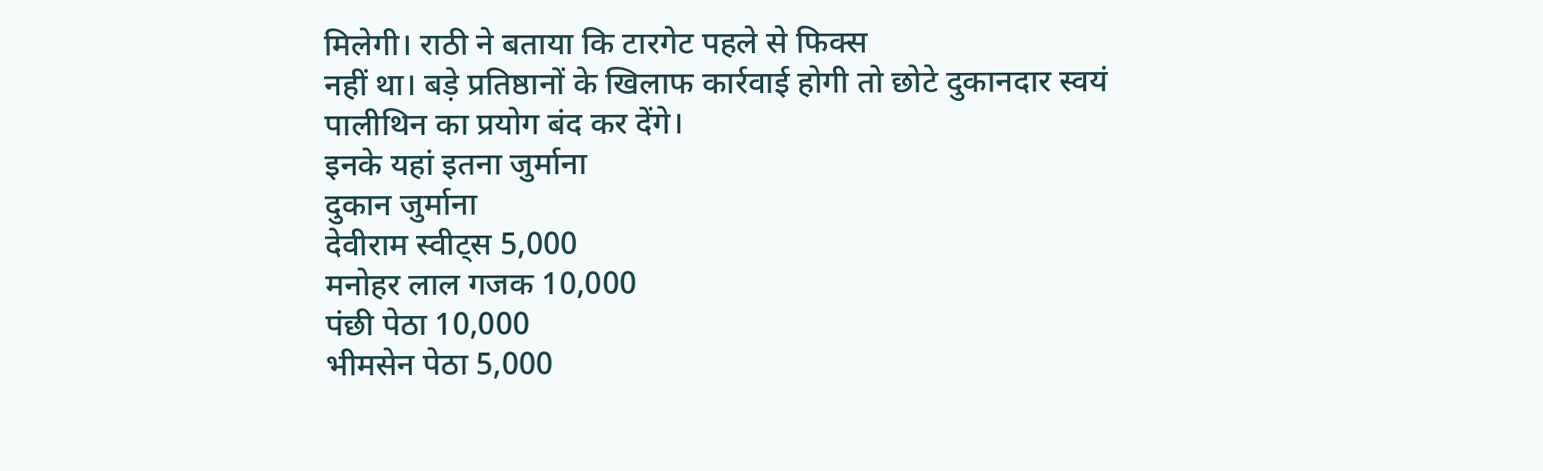मिलेगी। राठी ने बताया कि टारगेट पहले से फिक्स
नहीं था। बड़े प्रतिष्ठानों के खिलाफ कार्रवाई होगी तो छोटे दुकानदार स्वयं
पालीथिन का प्रयोग बंद कर देंगे।
इनके यहां इतना जुर्माना
दुकान जुर्माना
देवीराम स्वीट्स 5,000
मनोहर लाल गजक 10,000
पंछी पेठा 10,000
भीमसेन पेठा 5,000